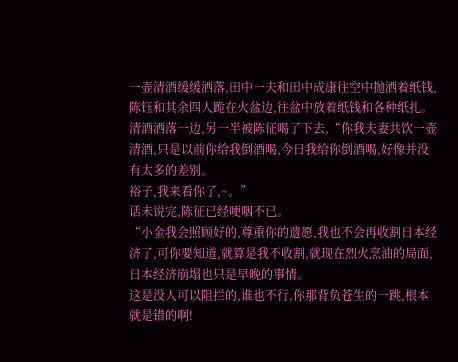一壶清酒缓缓洒落,田中一夫和田中成康往空中抛洒着纸钱,陈钰和其余四人跪在火盆边,往盆中放着纸钱和各种纸扎。
清酒洒落一边,另一半被陈征喝了下去,“你我夫妻共饮一壶清酒,只是以前你给我倒酒喝,今日我给你倒酒喝,好像并没有太多的差别。
裕子,我来看你了,~。”
话未说完,陈征已经哽咽不已。
“小金我会照顾好的,尊重你的遗愿,我也不会再收割日本经济了,可你要知道,就算是我不收割,就现在烈火烹油的局面,日本经济崩塌也只是早晚的事情。
这是没人可以阻拦的,谁也不行,你那背负苍生的一跳,根本就是错的啊!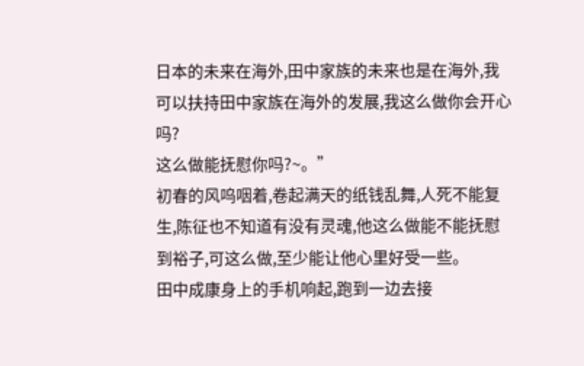日本的未来在海外,田中家族的未来也是在海外,我可以扶持田中家族在海外的发展,我这么做你会开心吗?
这么做能抚慰你吗?~。”
初春的风呜咽着,卷起满天的纸钱乱舞,人死不能复生,陈征也不知道有没有灵魂,他这么做能不能抚慰到裕子,可这么做,至少能让他心里好受一些。
田中成康身上的手机响起,跑到一边去接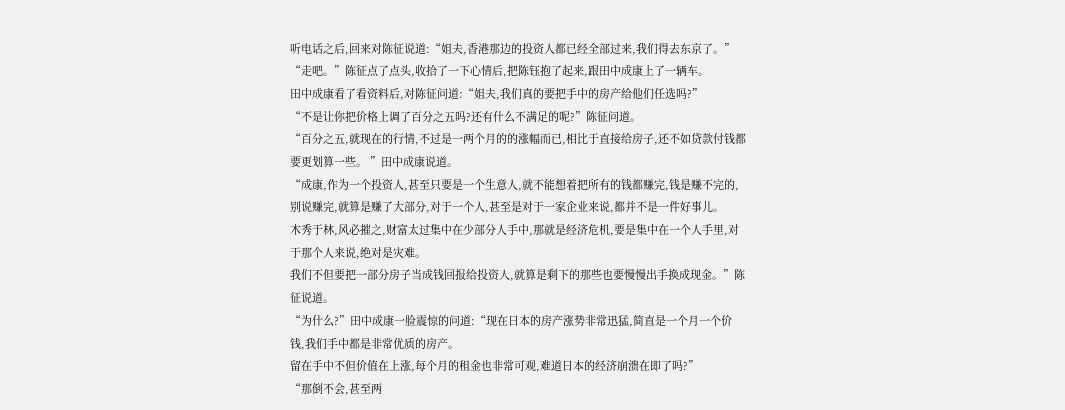听电话之后,回来对陈征说道:“姐夫,香港那边的投资人都已经全部过来,我们得去东京了。”
“走吧。”陈征点了点头,收拾了一下心情后,把陈钰抱了起来,跟田中成康上了一辆车。
田中成康看了看资料后,对陈征问道:“姐夫,我们真的要把手中的房产给他们任选吗?”
“不是让你把价格上调了百分之五吗?还有什么不满足的呢?”陈征问道。
“百分之五,就现在的行情,不过是一两个月的的涨幅而已,相比于直接给房子,还不如贷款付钱都要更划算一些。 ”田中成康说道。
“成康,作为一个投资人,甚至只要是一个生意人,就不能想着把所有的钱都赚完,钱是赚不完的,别说赚完,就算是赚了大部分,对于一个人,甚至是对于一家企业来说,都并不是一件好事儿。
木秀于林,风必摧之,财富太过集中在少部分人手中,那就是经济危机,要是集中在一个人手里,对于那个人来说,绝对是灾难。
我们不但要把一部分房子当成钱回报给投资人,就算是剩下的那些也要慢慢出手换成现金。”陈征说道。
“为什么?”田中成康一脸震惊的问道:“现在日本的房产涨势非常迅猛,简直是一个月一个价钱,我们手中都是非常优质的房产。
留在手中不但价值在上涨,每个月的租金也非常可观,难道日本的经济崩溃在即了吗?”
“那倒不会,甚至两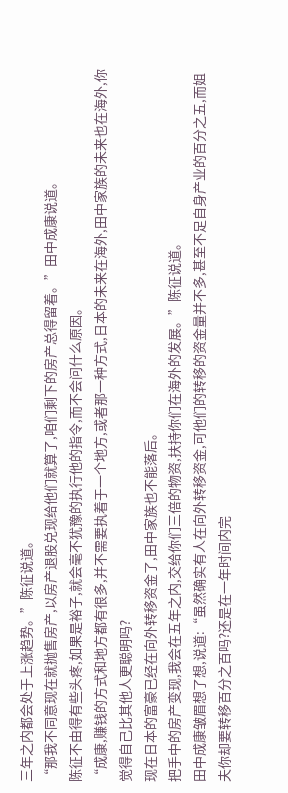三年之内都会处于上涨趋势。”陈征说道。
“那我不同意现在就抛售房产,以房产退股兑现给他们就算了,咱们剩下的房产总得留着。”田中成康说道。
陈征不由得有些头疼,如果是裕子,就会毫不犹豫的执行他的指令,而不会问什么原因。
“成康,赚钱的方式和地方都有很多,并不需要执着于一个地方,或者那一种方式,日本的未来在海外,田中家族的未来也在海外,你觉得自己比其他人更聪明吗?
现在日本的富豪已经在向外转移资金了,田中家族也不能落后。
把手中的房产变现,我会在五年之内,交给你们三倍的物资,扶持你们在海外的发展。”陈征说道。
田中成康皱眉想了想,说道:“虽然确实有人在向外转移资金,可他们的转移的资金量并不多,甚至不足自身产业的百分之五,而姐夫你却要转移百分之百吗?还是在一年时间内完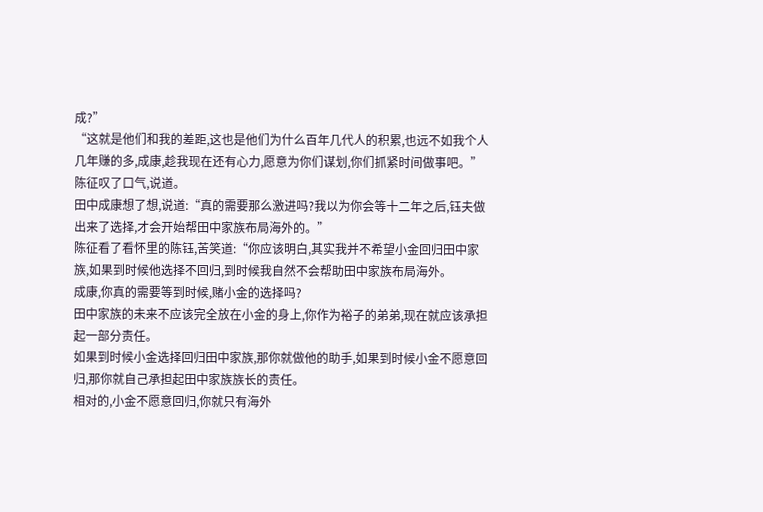成?”
“这就是他们和我的差距,这也是他们为什么百年几代人的积累,也远不如我个人几年赚的多,成康,趁我现在还有心力,愿意为你们谋划,你们抓紧时间做事吧。”陈征叹了口气,说道。
田中成康想了想,说道:“真的需要那么激进吗?我以为你会等十二年之后,钰夫做出来了选择,才会开始帮田中家族布局海外的。”
陈征看了看怀里的陈钰,苦笑道:“你应该明白,其实我并不希望小金回归田中家族,如果到时候他选择不回归,到时候我自然不会帮助田中家族布局海外。
成康,你真的需要等到时候,赌小金的选择吗?
田中家族的未来不应该完全放在小金的身上,你作为裕子的弟弟,现在就应该承担起一部分责任。
如果到时候小金选择回归田中家族,那你就做他的助手,如果到时候小金不愿意回归,那你就自己承担起田中家族族长的责任。
相对的,小金不愿意回归,你就只有海外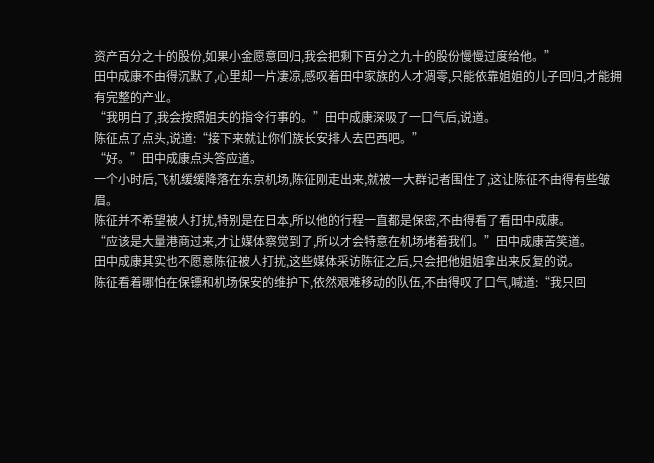资产百分之十的股份,如果小金愿意回归,我会把剩下百分之九十的股份慢慢过度给他。”
田中成康不由得沉默了,心里却一片凄凉,感叹着田中家族的人才凋零,只能依靠姐姐的儿子回归,才能拥有完整的产业。
“我明白了,我会按照姐夫的指令行事的。”田中成康深吸了一口气后,说道。
陈征点了点头,说道:“接下来就让你们族长安排人去巴西吧。”
“好。”田中成康点头答应道。
一个小时后,飞机缓缓降落在东京机场,陈征刚走出来,就被一大群记者围住了,这让陈征不由得有些皱眉。
陈征并不希望被人打扰,特别是在日本,所以他的行程一直都是保密,不由得看了看田中成康。
“应该是大量港商过来,才让媒体察觉到了,所以才会特意在机场堵着我们。”田中成康苦笑道。
田中成康其实也不愿意陈征被人打扰,这些媒体采访陈征之后,只会把他姐姐拿出来反复的说。
陈征看着哪怕在保镖和机场保安的维护下,依然艰难移动的队伍,不由得叹了口气,喊道:“我只回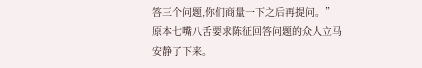答三个问题,你们商量一下之后再提问。”
原本七嘴八舌要求陈征回答问题的众人立马安静了下来。